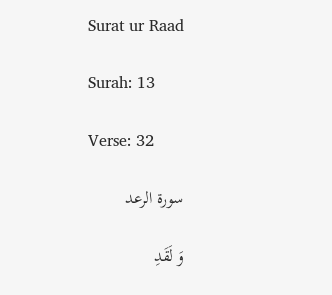Surat ur Raad

Surah: 13

Verse: 32

سورة الرعد

وَ لَقَدِ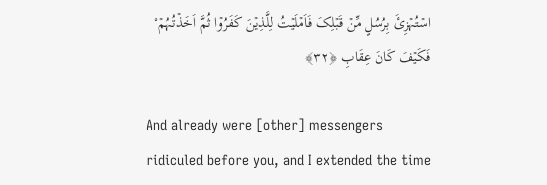اسۡتُہۡزِئَ بِرُسُلٍ مِّنۡ قَبۡلِکَ فَاَمۡلَیۡتُ لِلَّذِیۡنَ کَفَرُوۡا ثُمَّ اَخَذۡتُہُمۡ ۟ فَکَیۡفَ کَانَ عِقَابِ ﴿۳۲﴾

And already were [other] messengers ridiculed before you, and I extended the time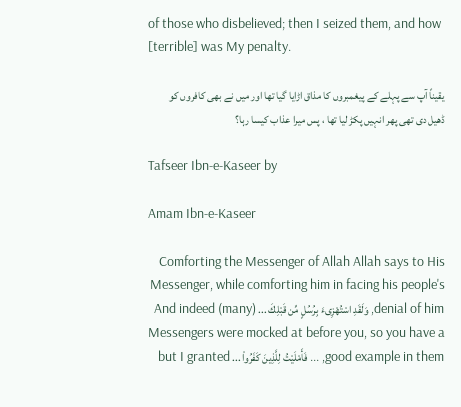of those who disbelieved; then I seized them, and how [terrible] was My penalty.

یقیناً آپ سے پہلے کے پیغمبروں کا مذاق اڑایا گیا تھا اور میں نے بھی کافروں کو ڈھیل دی تھی پھر انہیں پکڑ لیا تھا ، پس میرا عذاب کیسا رہا؟

Tafseer Ibn-e-Kaseer by

Amam Ibn-e-Kaseer

Comforting the Messenger of Allah Allah says to His Messenger, while comforting him in facing his people's denial of him, وَلَقَدِ اسْتُهْزِىءَ بِرُسُلٍ مِّن قَبْلِكَ ... And indeed (many) Messengers were mocked at before you, so you have a good example in them, ... فَأَمْلَيْتُ لِلَّذِينَ كَفَرُواْ ... but I granted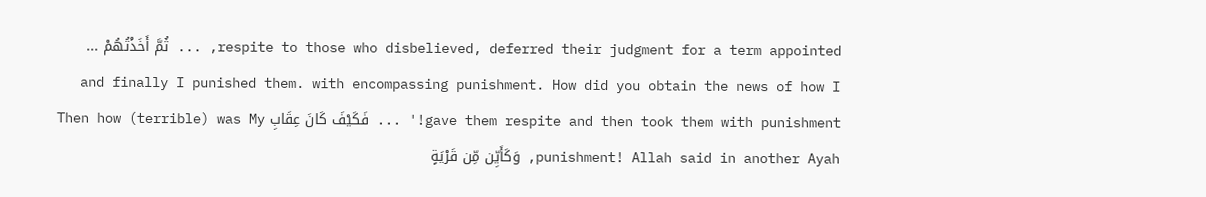respite to those who disbelieved, deferred their judgment for a term appointed, ... ثُمَّ أَخَذْتُهُمْ ... and finally I punished them. with encompassing punishment. How did you obtain the news of how I gave them respite and then took them with punishment!' ... فَكَيْفَ كَانَ عِقَابِ Then how (terrible) was My punishment! Allah said in another Ayah, وَكَأَيِّن مِّن قَرْيَةٍ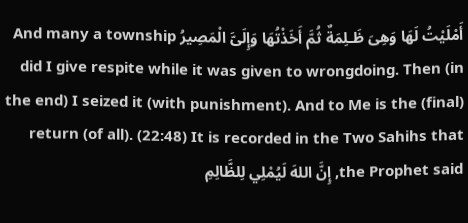أَمْلَيْتُ لَهَا وَهِىَ ظَـلِمَةٌ ثُمَّ أَخَذْتُهَا وَإِلَىَّ الْمَصِيرُ And many a township did I give respite while it was given to wrongdoing. Then (in the end) I seized it (with punishment). And to Me is the (final) return (of all). (22:48) It is recorded in the Two Sahihs that the Prophet said, إِنَّ اللهَ لَيُمْلِي لِلظَّالِمِ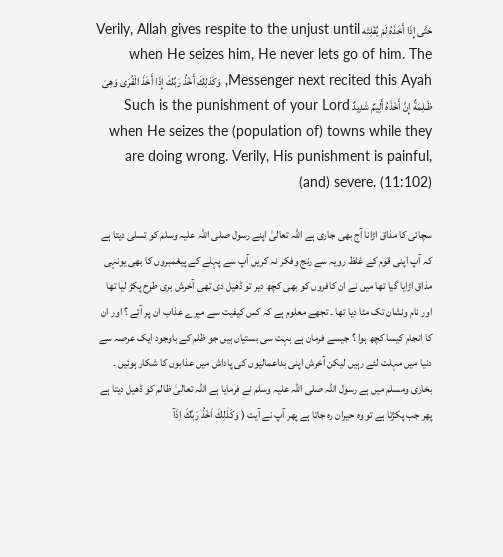حَتَّى إِذَا أَخَذَهُ لَمْ يُفْلِتْه Verily, Allah gives respite to the unjust until when He seizes him, He never lets go of him. The Messenger next recited this Ayah, وَكَذلِكَ أَخْذُ رَبِّكَ إِذَا أَخَذَ الْقُرَى وَهِىَ ظَـلِمَةٌ إِنَّ أَخْذَهُ أَلِيمٌ شَدِيدٌ Such is the punishment of your Lord when He seizes the (population of) towns while they are doing wrong. Verily, His punishment is painful, (and) severe. (11:102)

سچائی کا مذاق اڑانا آج بھی جاری ہے اللہ تعالیٰ اپنے رسول صلی اللہ علیہ وسلم کو تسلی دیتا ہے کہ آپ اپنی قوم کے غلظ رویہ سے رنج وفکر نہ کریں آپ سے پہلے کے پیغمبروں کا بھی یونہی مذاق اڑایا گیا تھا میں نے ان کافروں کو بھی کچھ دیر تو ڈھیل دی تھی آخرش بری طرح پکڑ لیا تھا اور نام ونشان تک مٹا دیا تھا ۔ تجھے معلوم ہے کہ کس کیفیت سے میرے عذاب ان پر آئے ؟ اور ان کا انجام کیسا کچھ ہوا ؟ جیسے فرمان ہے بہت سی بستیاں ہیں جو ظلم کے باوجود ایک عرصہ سے دنیا میں مہلت لئے رہیں لیکن آخرش اپنی بداعمالیوں کی پاداش میں عذابوں کا شکار ہوئیں ۔ بخاری ومسلم میں ہے رسول اللہ صلی اللہ علیہ وسلم نے فرمایا ہے اللہ تعالیٰ ظالم کو ڈھیل دیتا ہے پھر جب پکڑتا ہے تو وہ حیران رہ جاتا ہے پھر آپ نے آیت ( وَكَذٰلِكَ اَخْذُ رَبِّكَ اِذَآ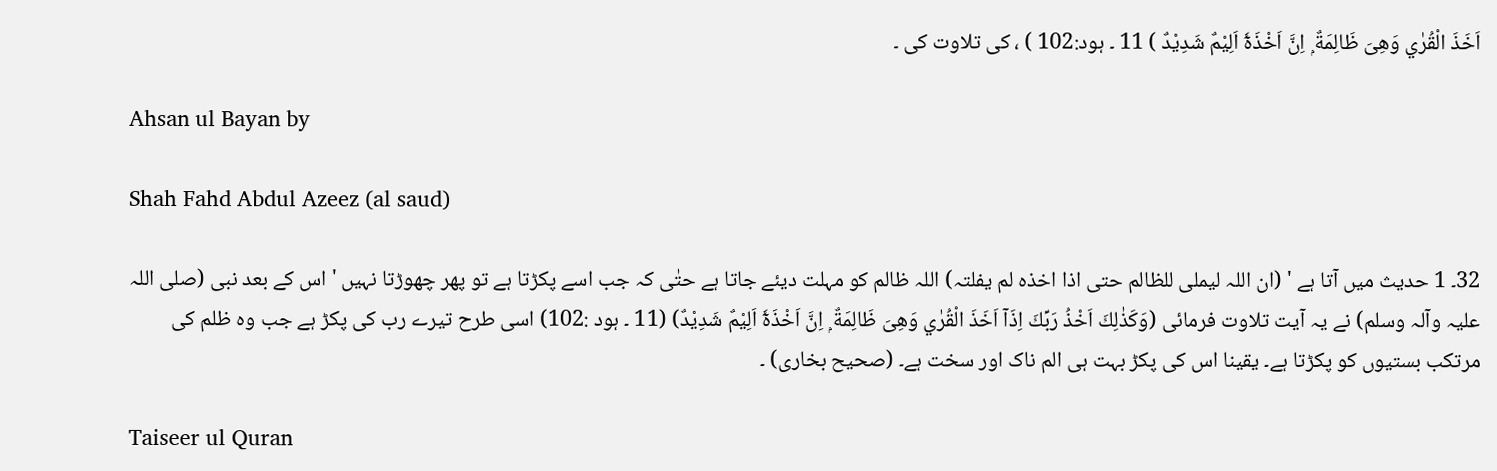اَخَذَ الْقُرٰي وَهِىَ ظَالِمَةٌ ۭ اِنَّ اَخْذَهٗٓ اَلِيْمٌ شَدِيْدٌ ) 11 ۔ ہود:102 ) ، کی تلاوت کی ۔

Ahsan ul Bayan by

Shah Fahd Abdul Azeez (al saud)

32۔ 1 حدیث میں آتا ہے ' (ان اللہ لیملی للظالم حتی اذا اخذہ لم یفلتہ) اللہ ظالم کو مہلت دیئے جاتا ہے حتٰی کہ جب اسے پکڑتا ہے تو پھر چھوڑتا نہیں ' اس کے بعد نبی (صلی اللہ علیہ وآلہ وسلم) نے یہ آیت تلاوت فرمائی (وَكَذٰلِكَ اَخْذُ رَبِّكَ اِذَآ اَخَذَ الْقُرٰي وَهِىَ ظَالِمَةٌ ۭ اِنَّ اَخْذَهٗٓ اَلِيْمٌ شَدِيْدٌ) (11 ۔ ہود :102) اسی طرح تیرے رب کی پکڑ ہے جب وہ ظلم کی مرتکب بستیوں کو پکڑتا ہے۔ یقینا اس کی پکڑ بہت ہی الم ناک اور سخت ہے۔ (صحیح بخاری) ۔

Taiseer ul Quran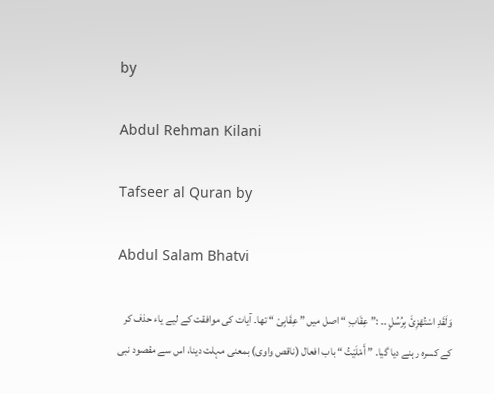by

Abdul Rehman Kilani

Tafseer al Quran by

Abdul Salam Bhatvi

وَلَقَدِ اسْتُهْزِئَ بِرُسُلٍ ۔۔ :” عِقَابِ “ اصل میں ” عِقَابِیْ “ تھا۔ آیات کی موافقت کے لیے یاء حذف کر کے کسرہ رہنے دیا گیا۔ ” أَمْلَیْتُ “ باب افعال (ناقص واوی) بمعنی مہلت دینا، اس سے مقصود نبی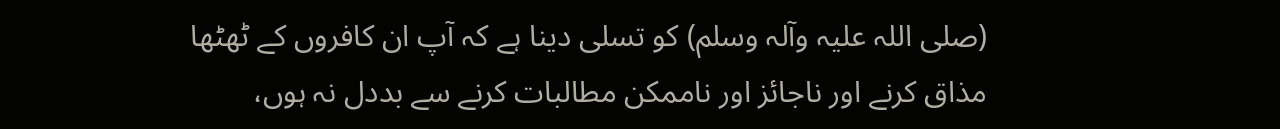(صلی اللہ علیہ وآلہ وسلم) کو تسلی دینا ہے کہ آپ ان کافروں کے ٹھٹھا مذاق کرنے اور ناجائز اور ناممکن مطالبات کرنے سے بددل نہ ہوں،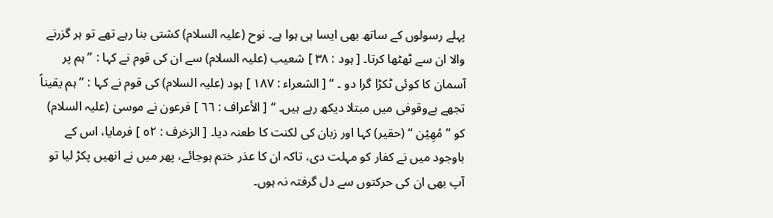پہلے رسولوں کے ساتھ بھی ایسا ہی ہوا ہے۔ نوح (علیہ السلام) کشتی بنا رہے تھے تو ہر گزرنے والا ان سے ٹھٹھا کرتا۔ [ ہود : ٣٨ ] شعیب (علیہ السلام) سے ان کی قوم نے کہا : ” ہم پر آسمان کا کوئی ٹکڑا گرا دو ۔ “ [ الشعراء : ١٨٧ ] ہود (علیہ السلام) کی قوم نے کہا : ” ہم یقیناً تجھے بےوقوفی میں مبتلا دیکھ رہے ہیں۔ “ [ الأعراف : ٦٦ ] فرعون نے موسیٰ (علیہ السلام) کو ” مُھِیْن “ (حقیر) کہا اور زبان کی لکنت کا طعنہ دیا۔ [ الزخرف : ٥٢ ] فرمایا، اس کے باوجود میں نے کفار کو مہلت دی، تاکہ ان کا عذر ختم ہوجائے، پھر میں نے انھیں پکڑ لیا تو آپ بھی ان کی حرکتوں سے دل گرفتہ نہ ہوں۔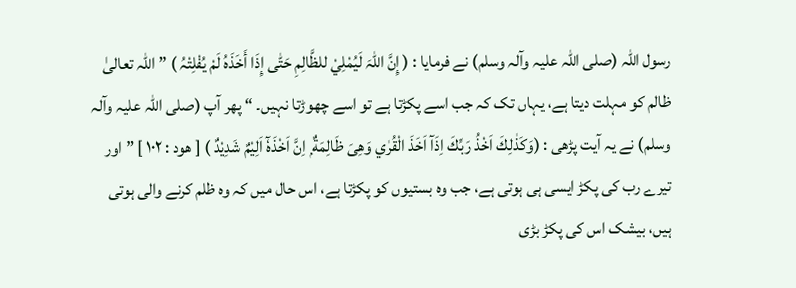رسول اللہ (صلی اللہ علیہ وآلہ وسلم) نے فرمایا : ( إِنَّ اللّٰہَ لَیُمْلِيْ للظَّالِمِ حَتّٰی إِذَا أَخَذَہُ لَمْ یُفْلِتْہُ ) ” اللہ تعالیٰ ظالم کو مہلت دیتا ہے، یہاں تک کہ جب اسے پکڑتا ہے تو اسے چھوڑتا نہیں۔ “ پھر آپ (صلی اللہ علیہ وآلہ وسلم) نے یہ آیت پڑھی : (وَكَذٰلِكَ اَخْذُ رَبِّكَ اِذَآ اَخَذَ الْقُرٰي وَهِىَ ظَالِمَةٌ ۭ اِنَّ اَخْذَهٗٓ اَلِيْمٌ شَدِيْدٌ ) [ ھود : ١٠٢ ] ” اور تیرے رب کی پکڑ ایسی ہی ہوتی ہے، جب وہ بستیوں کو پکڑتا ہے، اس حال میں کہ وہ ظلم کرنے والی ہوتی ہیں، بیشک اس کی پکڑ بڑی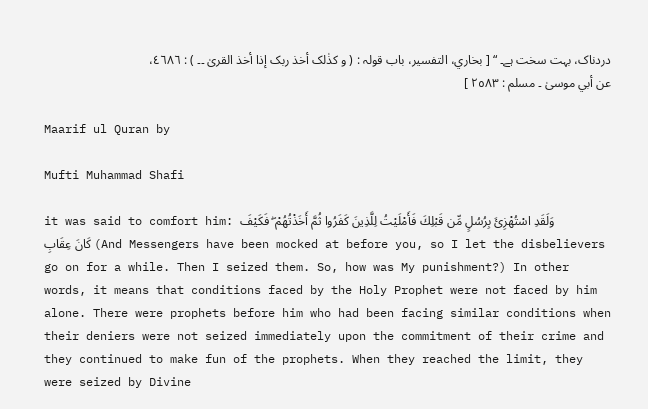دردناک، بہت سخت ہے۔ “ [ بخاري، التفسیر، باب قولہ : ( و کذٰلک أخذ ربک إذا أخذ القریٰ ۔۔ ) : ٤٦٨٦، عن أبي موسیٰ ۔ مسلم : ٢٥٨٣ ]

Maarif ul Quran by

Mufti Muhammad Shafi

it was said to comfort him: وَلَقَدِ اسْتُهْزِئَ بِرُ‌سُلٍ مِّن قَبْلِكَ فَأَمْلَيْتُ لِلَّذِينَ كَفَرُ‌وا ثُمَّ أَخَذْتُهُمْ ۖ فَكَيْفَ كَانَ عِقَابِ (And Messengers have been mocked at before you, so I let the disbelievers go on for a while. Then I seized them. So, how was My punishment?) In other words, it means that conditions faced by the Holy Prophet were not faced by him alone. There were prophets before him who had been facing similar conditions when their deniers were not seized immediately upon the commitment of their crime and they continued to make fun of the prophets. When they reached the limit, they were seized by Divine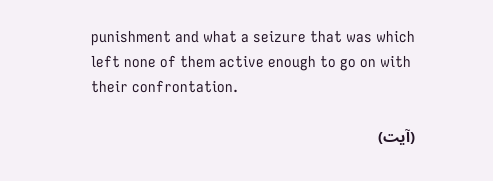punishment and what a seizure that was which left none of them active enough to go on with their confrontation.

(آیت)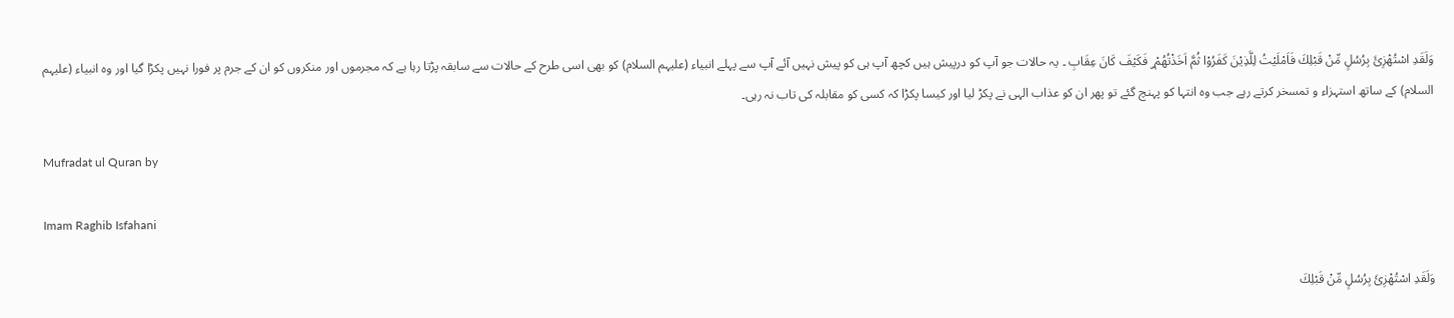وَلَقَدِ اسْتُهْزِئَ بِرُسُلٍ مِّنْ قَبْلِكَ فَاَمْلَيْتُ لِلَّذِيْنَ كَفَرُوْا ثُمَّ اَخَذْتُهُمْ ۣ فَكَيْفَ كَانَ عِقَابِ ۔ یہ حالات جو آپ کو درپیش ہیں کچھ آپ ہی کو پیش نہیں آئے آپ سے پہلے انبیاء (علیہم السلام) کو بھی اسی طرح کے حالات سے سابقہ پڑتا رہا ہے کہ مجرموں اور منکروں کو ان کے جرم پر فورا نہیں پکڑا گیا اور وہ انبیاء (علیہم السلام) کے ساتھ استہزاء و تمسخر کرتے رہے جب وہ انتہا کو پہنچ گئے تو پھر ان کو عذاب الہی نے پکڑ لیا اور کیسا پکڑا کہ کسی کو مقابلہ کی تاب نہ رہی۔

Mufradat ul Quran by

Imam Raghib Isfahani

وَلَقَدِ اسْتُهْزِئَ بِرُسُلٍ مِّنْ قَبْلِكَ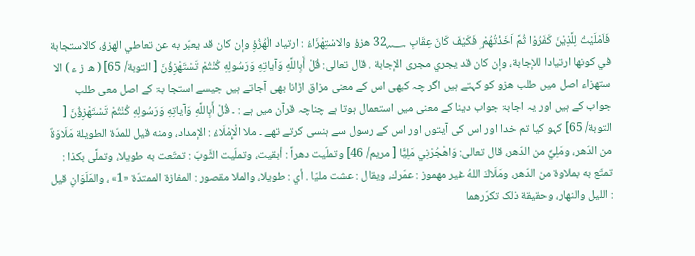فَاَمْلَيْتُ لِلَّذِيْنَ كَفَرُوْا ثُمَّ اَخَذْتُهُمْ ۣ فَكَيْفَ كَانَ عِقَابِ 32؁ هزؤ والاسْتِهْزَاءُ : ارتیاد الْهُزُؤِ وإن کان قد يعبّر به عن تعاطي الهزؤ، کالاستجابة في كونها ارتیادا للإجابة، وإن کان قد يجري مجری الإجابة . قال تعالی: قُلْ أَبِاللَّهِ وَآياتِهِ وَرَسُولِهِ كُنْتُمْ تَسْتَهْزِؤُنَ [ التوبة/ 65] ( ھ ز ء ) الا ستھزاء اصل میں طلب ھزو کو کہتے ہیں اگر چہ کبھی اس کے معنی مزاق اڑانا بھی آجاتے ہیں جیسے استجا بۃ کے اصل معی طلب جواب کے ہیں اور یہ اجابۃ جواب دینا کے معنی میں استعمال ہوتا ہے چناچہ قرآن میں ہے : ۔ قُلْ أَبِاللَّهِ وَآياتِهِ وَرَسُولِهِ كُنْتُمْ تَسْتَهْزِؤُنَ [ التوبة/ 65] کہو کیا تم خدا اور اس کی آیتوں اور اس کے رسول سے ہنسی کرتے تھے ۔ ملا الْإِمْلَاءُ : الإمداد، ومنه قيل للمدّة الطویلة مَلَاوَةٌ من الدّهر، ومَلِيٌّ من الدّهر، قال تعالی: وَاهْجُرْنِي مَلِيًّا [ مریم/ 46] وتملّيت دهراً : أبقیت، وتملّيت الثَّوبَ : تمتّعت به طویلا، وتملَّى بکذا : تمتّع به بملاوة من الدّهر، ومَلَاكَ اللهُ غير مهموز : عمّرك، ويقال : عشت مليّا . أي : طویلا، والملا مقصور : المفازة الممتدّة «1» ، والمَلَوَانِ قيل : اللیل والنهار، وحقیقة ذلک تكرّرهما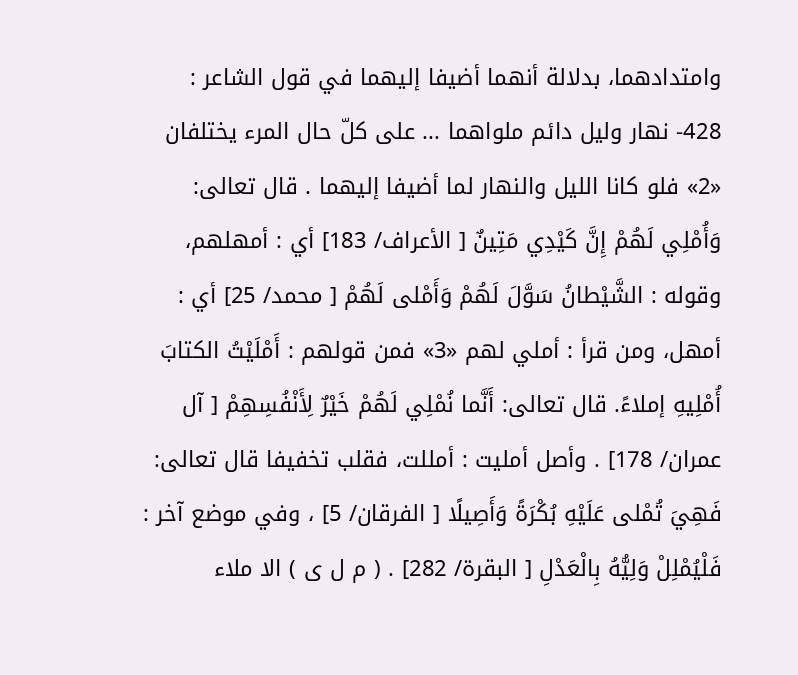وامتدادهما، بدلالة أنهما أضيفا إليهما في قول الشاعر : 428- نهار ولیل دائم ملواهما ... علی كلّ حال المرء يختلفان «2» فلو کانا اللیل والنهار لما أضيفا إليهما . قال تعالی: وَأُمْلِي لَهُمْ إِنَّ كَيْدِي مَتِينٌ [ الأعراف/ 183] أي : أمهلهم، وقوله : الشَّيْطانُ سَوَّلَ لَهُمْ وَأَمْلى لَهُمْ [ محمد/ 25] أي : أمهل، ومن قرأ : أملي لهم «3» فمن قولهم : أَمْلَيْتُ الکتابَ أُمْلِيهِ إملاءً. قال تعالی: أَنَّما نُمْلِي لَهُمْ خَيْرٌ لِأَنْفُسِهِمْ [ آل عمران/ 178] . وأصل أملیت : أمللت، فقلب تخفیفا قال تعالی: فَهِيَ تُمْلى عَلَيْهِ بُكْرَةً وَأَصِيلًا [ الفرقان/ 5] ، وفي موضع آخر : فَلْيُمْلِلْ وَلِيُّهُ بِالْعَدْلِ [ البقرة/ 282] . ( م ل ی ) الا ملاء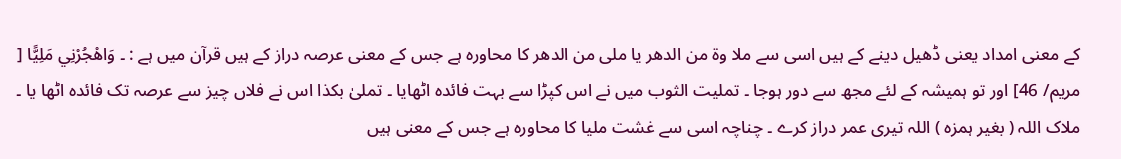کے معنی امداد یعنی ڈھیل دینے کے ہیں اسی سے ملا وۃ من الدھر یا ملی من الدھر کا محاورہ ہے جس کے معنی عرصہ دراز کے ہیں قرآن میں ہے : ۔ وَاهْجُرْنِي مَلِيًّا [ مریم/ 46] اور تو ہمیشہ کے لئے مجھ سے دور ہوجا ۔ تملیت الثوب میں نے اس کپڑا سے بہت فائدہ اٹھایا ۔ تملیٰ بکذا اس نے فلاں چیز سے عرصہ تک فائدہ اٹھا یا ۔ ملاک اللہ ( بغیر ہمزہ ) اللہ تیری عمر دراز کرے ۔ چناچہ اسی سے غشت ملیا کا محاورہ ہے جس کے معنی ہیں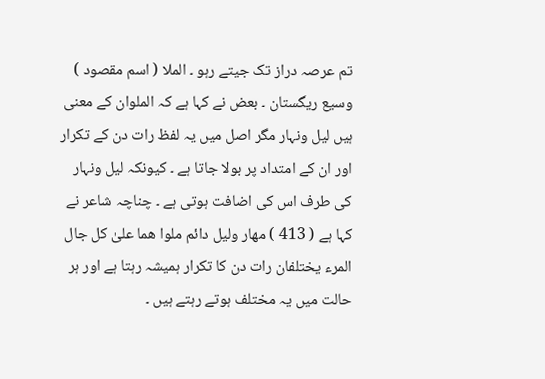تم عرصہ دراز تک جیتے رہو ۔ الملا ( اسم مقصود ) وسیع ریگستان ۔ بعض نے کہا ہے کہ الملوان کے معنی ہیں لیل ونہار مگر اصل میں یہ لفظ رات دن کے تکرار اور ان کے امتداد پر بولا جاتا ہے ۔ کیونکہ لیل ونہار کی طرف اس کی اضافت ہوتی ہے ۔ چناچہ شاعر نے کہا ہے ( 413 ) مھار ولیل دائم ملوا ھما علیٰ کل جال المرء یختلفان رات دن کا تکرار ہمیشہ رہتا ہے اور ہر حالت میں یہ مختلف ہوتے رہتے ہیں ۔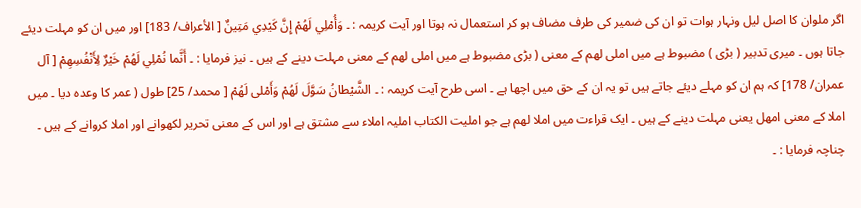اگر ملوان کا اصل لیل ونہار ہوات تو ان کی ضمیر کی طرف مضاف ہو کر استعمال نہ ہوتا اور آیت کریمہ : ۔ وَأُمْلِي لَهُمْ إِنَّ كَيْدِي مَتِينٌ [ الأعراف/ 183] اور میں ان کو مہلت دیئے جاتا ہوں ۔ میری تدبیر ( بڑی ) مضبوط ہے میں املی لھم کے معنی ( بڑی مضبوط ہے میں املی لھم کے معنی مہلت دینے کے ہیں ۔ نیز فرمایا : ۔ أَنَّما نُمْلِي لَهُمْ خَيْرٌ لِأَنْفُسِهِمْ [ آل عمران/ 178] کہ ہم ان کو مہلے دیئے جاتے ہیں تو یہ ان کے حق میں اچھا ہے ۔ اسی طرح آیت کریمہ : ۔ الشَّيْطانُ سَوَّلَ لَهُمْ وَأَمْلى لَهُمْ [ محمد/ 25] طول ( عمر کا وعدہ دیا ۔ میں املا کے معنی امھل یعنی مہلت دینے کے ہیں ۔ ایک قراءت میں املا لھم ہے جو املیت الکتاب املیہ املاء سے مشتق ہے اور اس کے معنی تحریر لکھوانے اور املا کروانے کے ہیں ۔ چناچہ فرمایا : ۔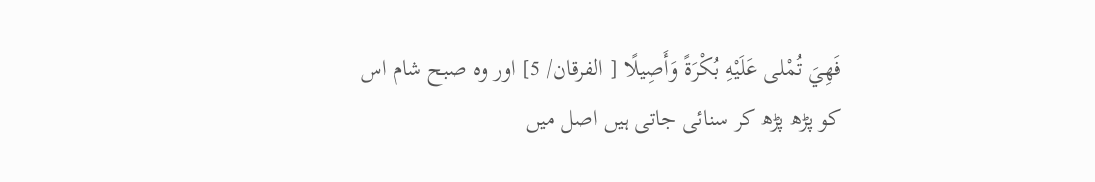فَهِيَ تُمْلى عَلَيْهِ بُكْرَةً وَأَصِيلًا [ الفرقان/ 5] اور وہ صبح شام اس کو پڑھ پڑھ کر سنائی جاتی ہیں اصل میں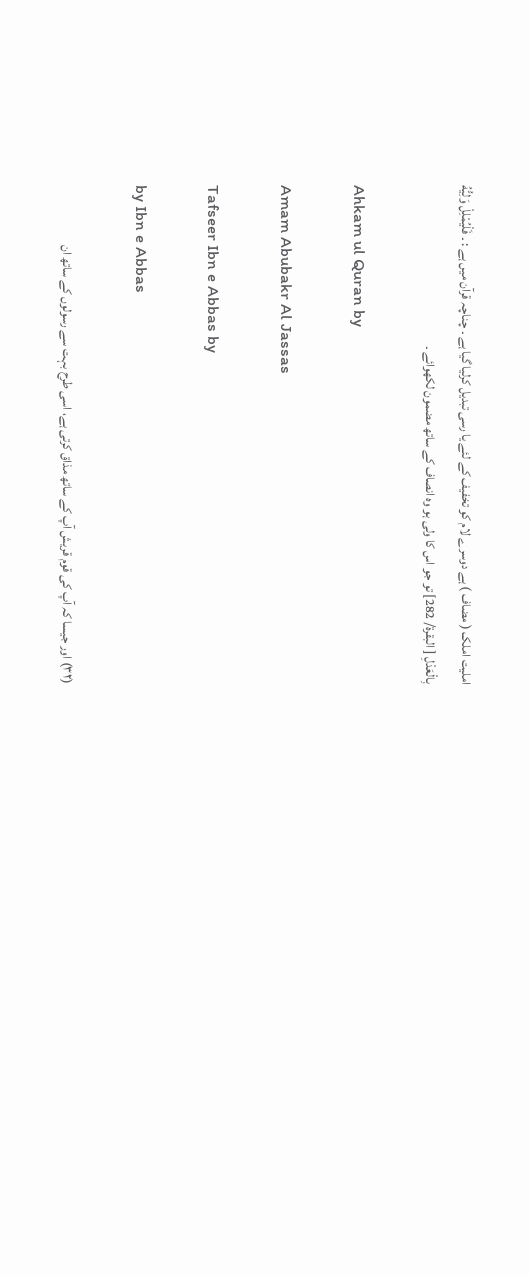املیت املک ( مضاف ) ہے دوسرے لام کو تخفیف کے لئے یا رسی تبدیل کرلیا گیا ہے ۔ چناچہ قرآن میں ہے : ۔ فَلْيُمْلِلْ وَلِيُّهُ بِالْعَدْلِ [ البقرة/ 282] تو جو اس کا ولی ہو وہ انصاف کے ساتھ مضمون لکھوائے ۔

Ahkam ul Quran by

Amam Abubakr Al Jassas

Tafseer Ibn e Abbas by

by Ibn e Abbas

(٣٢) اور جیسا کہ آپ کی قوم قریش آپ کے ساتھ مذاق کرتی ہے، اسی طرح بہت سے رسولوں کے ساتھ ان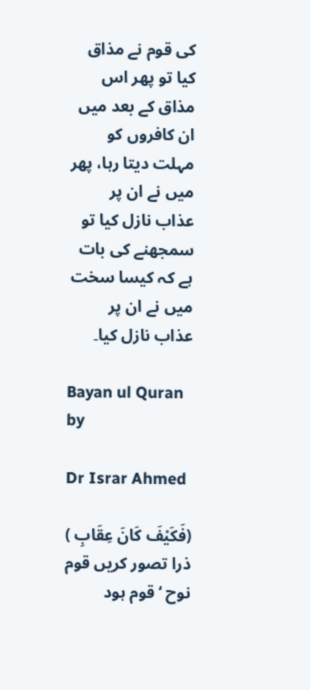کی قوم نے مذاق کیا تو پھر اس مذاق کے بعد میں ان کافروں کو مہلت دیتا رہا، پھر میں نے ان پر عذاب نازل کیا تو سمجھنے کی بات ہے کہ کیسا سخت میں نے ان پر عذاب نازل کیا۔

Bayan ul Quran by

Dr Israr Ahmed

(فَكَيْفَ كَانَ عِقَابِ ) ذرا تصور کریں قوم نوح ‘ قوم ہود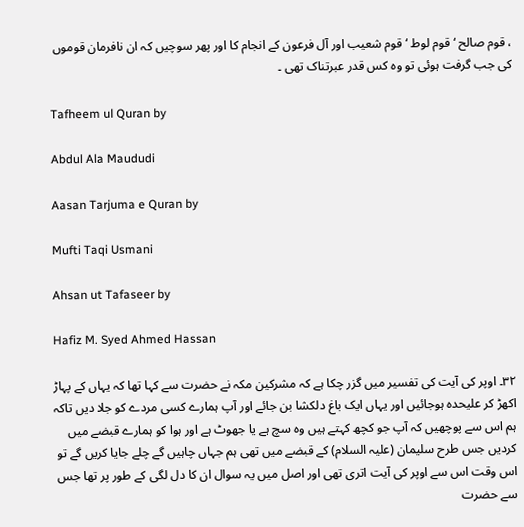، قوم صالح ‘ قوم لوط ‘ قوم شعیب اور آل فرعون کے انجام کا اور پھر سوچیں کہ ان نافرمان قوموں کی جب گرفت ہوئی تو وہ کس قدر عبرتناک تھی ۔

Tafheem ul Quran by

Abdul Ala Maududi

Aasan Tarjuma e Quran by

Mufti Taqi Usmani

Ahsan ut Tafaseer by

Hafiz M. Syed Ahmed Hassan

٣٢۔ اوپر کی آیت کی تفسیر میں گزر چکا ہے کہ مشرکین مکہ نے حضرت سے کہا تھا کہ یہاں کے پہاڑ اکھڑ کر علیحدہ ہوجائیں اور یہاں ایک باغ دلکشا بن جائے اور آپ ہمارے کسی مردے کو جلا دیں تاکہ ہم اس سے پوچھیں کہ آپ جو کچھ کہتے ہیں وہ سچ ہے یا جھوٹ ہے اور ہوا کو ہمارے قبضے میں کردیں جس طرح سلیمان (علیہ السلام) کے قبضے میں تھی ہم جہاں چاہیں گے چلے جایا کریں گے تو اس وقت اس سے اوپر کی آیت اتری تھی اور اصل میں یہ سوال ان کا دل لگی کے طور پر تھا جس سے حضرت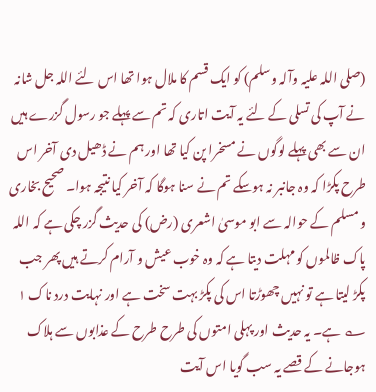(صلی اللہ علیہ وآلہ وسلم) کو ایک قسم کا ملال ہوا تھا اس لئے اللہ جل شانہ نے آپ کی تسلی کے لئے یہ آیت اتاری کہ تم سے پہلے جو رسول گزرے ہیں ان سے بھی پہلے لوگوں نے مسخرا پن کیا تھا اور ہم نے ڈھیل دی آخر اس طرح پکڑا کہ وہ جانبر نہ ہوسکے تم نے سنا ہوگا کہ آخر کیا نتیجہ ہوا۔ صحیح بخاری و مسلم کے حوالہ سے ابو موسیٰ اشعری (رض) کی حدیث گزر چکی ہے کہ اللہ پاک ظالموں کو مہلت دیتا ہے کہ وہ خوب عیش و آرام کرتے ہیں پھر جب پکڑ لیتا ہے تو نہیں چھوڑتا اس کی پکڑ بہت سخت ہے اور نہایت درد ناک ١ ؎ ہے۔ یہ حدیث اور پہلی امتوں کی طرح طرح کے عذابوں سے ہلاک ہوجانے کے قصے یہ سب گویا اس آیت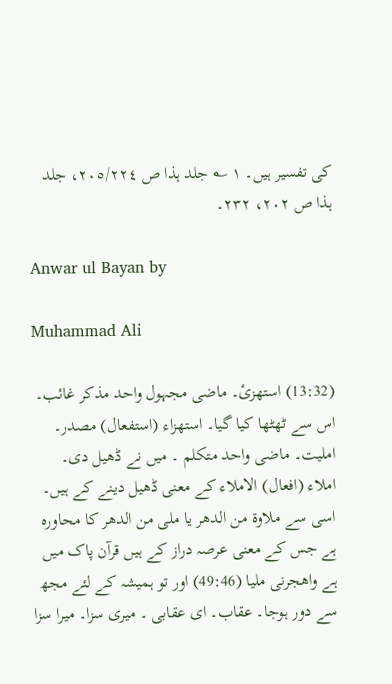کی تفسیر ہیں۔ ١ ؎ جلد ہذا ص ٢٠٥/٢٢٤، جلد ہذا ص ٢٠٢، ٢٣٢۔

Anwar ul Bayan by

Muhammad Ali

(13:32) استھزیٔ۔ ماضی مجہول واحد مذکر غائب۔ اس سے ٹھٹھا کیا گیا۔ استھزاء (استفعال) مصدر۔ املیت۔ ماضی واحد متکلم ۔ میں نے ڈھیل دی۔ املاء (افعال) الاملاء کے معنی ڈھیل دینے کے ہیں۔ اسی سے ملاوۃ من الدھر یا ملی من الدھر کا محاورہ ہے جس کے معنی عرصہ دراز کے ہیں قرآن پاک میں ہے واھجرنی ملیا (49:46) اور تو ہمیشہ کے لئے مجھ سے دور ہوجا۔ عقاب۔ ای عقابی ۔ میری سزا۔ میرا سزا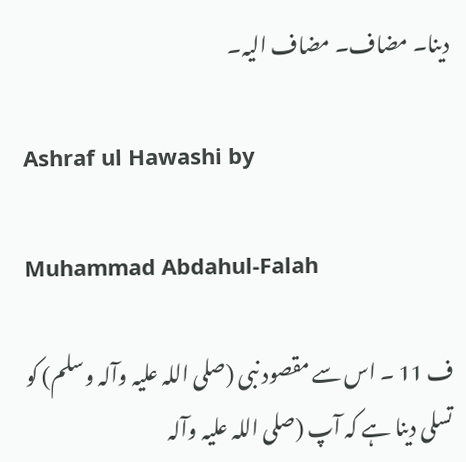دینا۔ مضاف۔ مضاف الیہ۔

Ashraf ul Hawashi by

Muhammad Abdahul-Falah

ف 11 ۔ اس سے مقصود نبی (صلی اللہ علیہ وآلہ وسلم) کو تسلی دینا ہے کہ آپ (صلی اللہ علیہ وآلہ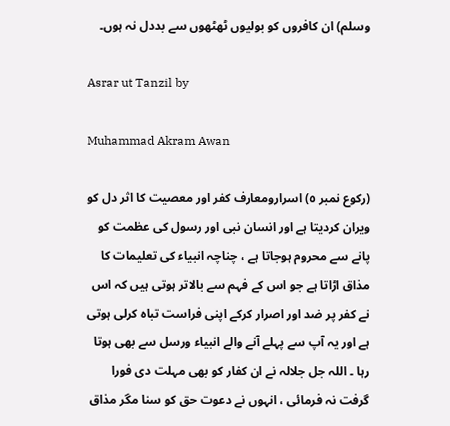وسلم) ان کافروں کو بولیوں ٹھٹھوں سے بددل نہ ہوں۔

Asrar ut Tanzil by

Muhammad Akram Awan

(رکوع نمبر ٥) اسرارومعارف کفر اور معصیت کا اثر دل کو ویران کردیتا ہے اور انسان نبی اور رسول کی عظمت کو پانے سے محروم ہوجاتا ہے ، چناچہ انبیاء کی تعلیمات کا مذاق اڑاتا ہے جو اس کے فہم سے بالاتر ہوتی ہیں کہ اس نے کفر پر ضد اور اصرار کرکے اپنی فراست تباہ کرلی ہوتی ہے اور یہ آپ سے پہلے آنے والے انبیاء ورسل سے بھی ہوتا رہا ۔ اللہ جل جلالہ نے ان کفار کو بھی مہلت دی فورا گرفت نہ فرمائی ، انہوں نے دعوت حق کو سنا مگر مذاق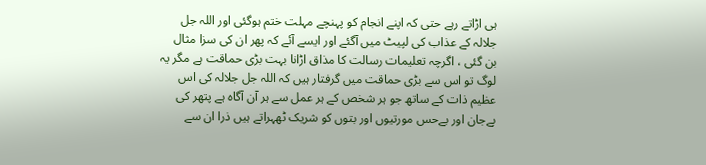ہی اڑاتے رہے حتی کہ اپنے انجام کو پہنچے مہلت ختم ہوگئی اور اللہ جل جلالہ کے عذاب کی لپیٹ میں آگئے اور ایسے آئے کہ پھر ان کی سزا مثال بن گئی ، اگرچہ تعلیمات رسالت کا مذاق اڑانا بہت بڑی حماقت ہے مگر یہ لوگ تو اس سے بڑی حماقت میں گرفتار ہیں کہ اللہ جل جلالہ کی اس عظیم ذات کے ساتھ جو ہر شخص کے ہر عمل سے ہر آن آگاہ ہے پتھر کی بےجان اور بےحس مورتیوں اور بتوں کو شریک ٹھہراتے ہیں ذرا ان سے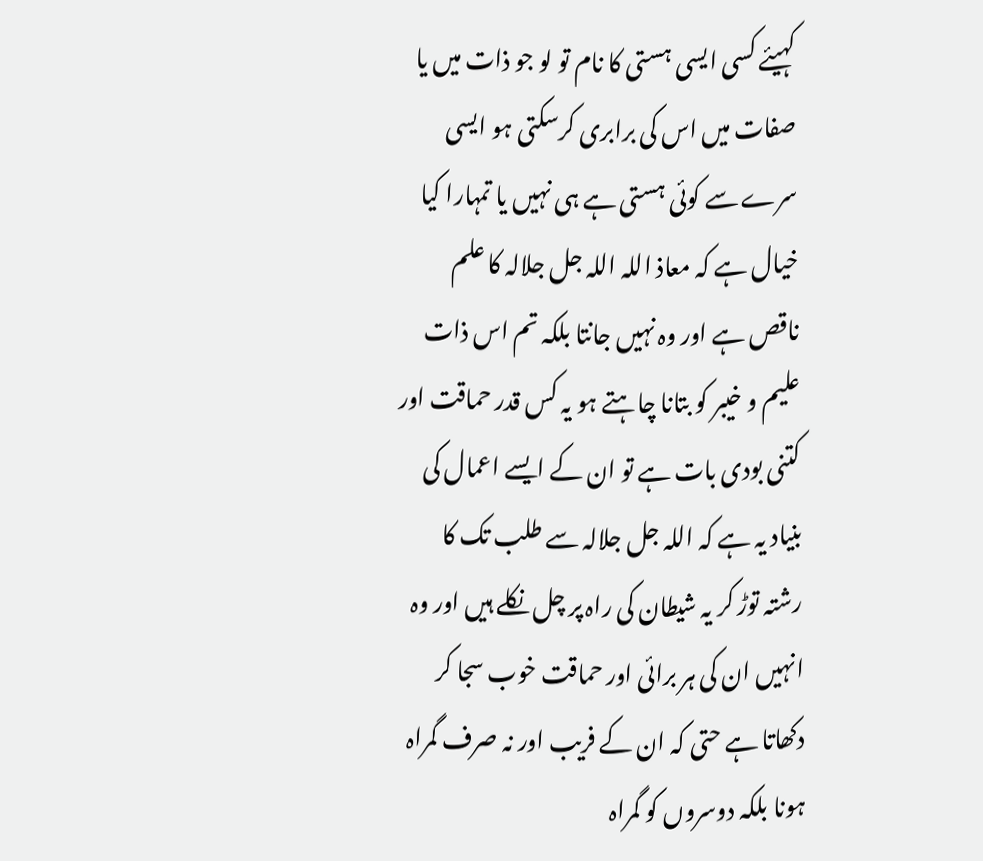کہیئے کسی ایسی ہستی کا نام تو لو جو ذات میں یا صفات میں اس کی برابری کرسکتی ہو ایسی سرے سے کوئی ہستی ہے ہی نہیں یا تمہارا کیا خیال ہے کہ معاذ اللہ اللہ جل جلالہ کا علم ناقص ہے اور وہ نہیں جانتا بلکہ تم اس ذات علیم و خیبر کو بتانا چاہتے ہو یہ کس قدر حماقت اور کتنی بودی بات ہے تو ان کے ایسے اعمال کی بنیاد یہ ہے کہ اللہ جل جلالہ سے طلب تک کا رشتہ توڑ کر یہ شیطان کی راہ پر چل نکلے ہیں اور وہ انہیں ان کی ہر برائی اور حماقت خوب سجا کر دکھاتا ہے حتی کہ ان کے فریب اور نہ صرف گمراہ ہونا بلکہ دوسروں کو گمراہ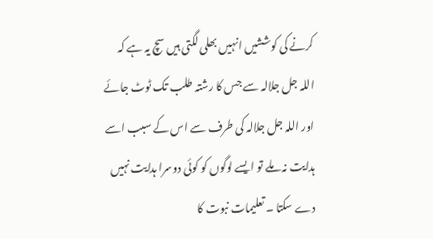کرنے کی کوششیں انہیں بھلی لگتی ہیں سچ یہ ہے کہ اللہ جل جلالہ سے جس کا رشتہ طلب تک ٹوٹ جائے اور اللہ جل جلالہ کی طرف سے اس کے سبب اسے ہدایت نہ ملے تو ایسے لوگوں کو کوئی دوسرا ہدایت نہیں دے سکتا ۔ تعلیمات نبوت کا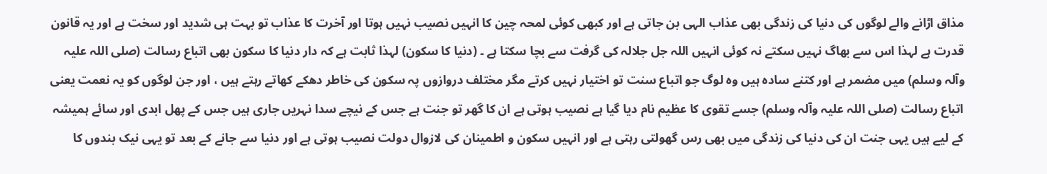مذاق اڑانے والے لوگوں کی دنیا کی زندگی بھی عذاب الہی بن جاتی ہے اور کبھی کوئی لمحہ چین کا انہیں نصیب نہیں ہوتا اور آخرت کا عذاب تو بہت ہی شدید اور سخت ہے اور یہ قانون قدرت ہے لہذا اس سے بھاگ نہیں سکتے نہ کوئی انہیں اللہ جل جلالہ کی گرفت سے بچا سکتا ہے ۔ (دنیا کا سکون) لہذا ثابت ہے کہ دار دنیا کا سکون بھی اتباع رسالت (صلی اللہ علیہ وآلہ وسلم) میں مضمر ہے اور کتنے سادہ ہیں وہ لوگ جو اتباع سنت تو اختیار نہیں کرتے مگر مختلف دروازوں پہ سکون کی خاطر دھکے کھاتے رہتے ہیں ، اور جن لوگوں کو یہ نعمت یعنی اتباع رسالت (صلی اللہ علیہ وآلہ وسلم) جسے تقوی کا عظیم نام دیا گیا ہے نصیب ہوتی ہے ان کا گھر تو جنت ہے جس کے نیچے سدا نہریں جاری ہیں جس کے پھل ابدی اور سائے ہمیشہ کے لیے ہیں یہی جنت ان کی دنیا کی زندگی میں بھی رس گھولتی رہتی ہے اور انہیں سکون و اطمینان کی لازوال دولت نصیب ہوتی ہے اور دنیا سے جانے کے بعد تو یہی نیک بندوں کا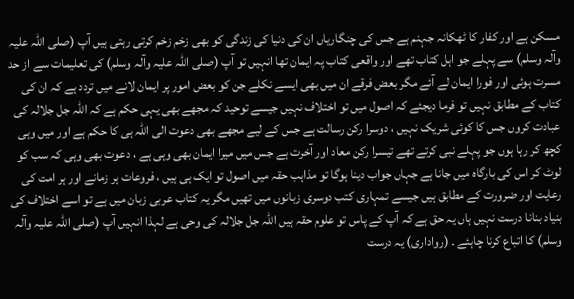مسکن ہے اور کفار کا ٹھکانہ جہنم ہے جس کی چنگاریاں ان کی دنیا کی زندگی کو بھی زخم زخم کرتی رہتی ہیں آپ (صلی اللہ علیہ وآلہ وسلم) سے پہلے جو اہل کتاب تھے اور واقعی کتاب پہ ایمان تھا انہیں تو آپ (صلی اللہ علیہ وآلہ وسلم) کی تعلیمات سے از حد مسرت ہوئی اور فورا ایمان لے آئے مگر بعض فرقے ان میں بھی ایسے نکلے جن کو بعض امور پر ایمان لانے میں تردد ہے کہ ان کی کتاب کے مطابق نہیں تو فرما دیجئے کہ اصول میں تو اختلاف نہیں جیسے توحید کہ مجھے بھی یہی حکم ہے کہ اللہ جل جلالہ کی عبادت کروں جس کا کوئی شریک نہیں ، دوسرا رکن رسالت ہے جس کے لیے مجھے بھی دعوت الی اللہ ہی کا حکم ہے اور میں وہی کچھ کر رہا ہوں جو پہلے نبی کرتے تھے تیسرا رکن معاد اور آخرت ہے جس میں میرا ایمان بھی وہی ہے ، دعوت بھی وہی کہ سب کو لوٹ کر اس کی بارگاہ میں جانا ہے جہاں جواب دینا ہوگا تو مذاہب حقہ میں اصول تو ایک ہی ہیں ، فروعات ہر زمانے اور ہر امت کی رعایت اور ضرورت کے مطابق ہیں جیسے تمہاری کتب دوسری زبانوں میں تھیں مگر یہ کتاب عربی زبان میں ہے تو اسے اختلاف کی بنیاد بنانا درست نہیں ہاں یہ حق ہے کہ آپ کے پاس تو علوم حقہ ہیں اللہ جل جلالہ کی وحی ہے لہذا انہیں آپ (صلی اللہ علیہ وآلہ وسلم) کا اتباع کرنا چاہئے ۔ (رواداری) یہ درست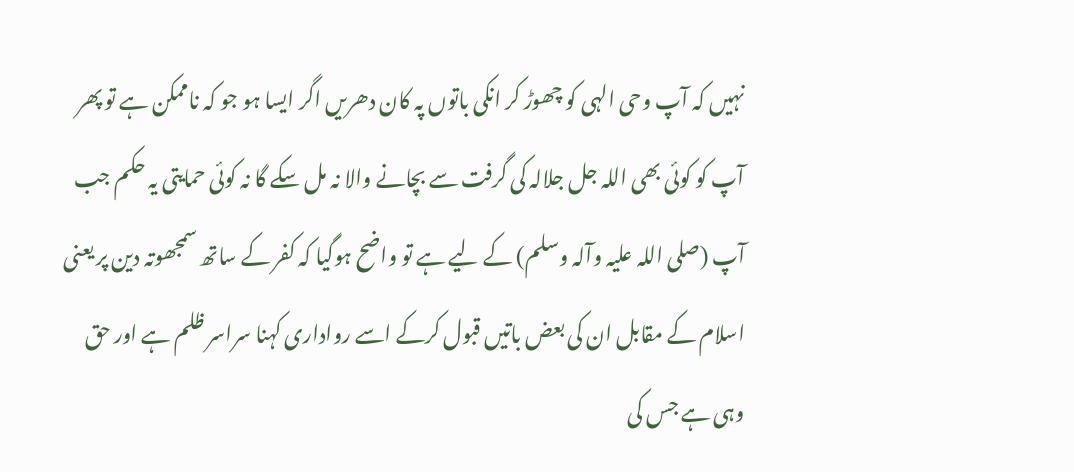نہیں کہ آپ وحی الہی کو چھوڑ کر انکی باتوں پہ کان دھریں اگر ایسا ہو جو کہ ناممکن ہے تو پھر آپ کو کوئی بھی اللہ جل جلالہ کی گرفت سے بچانے والا نہ مل سکے گا نہ کوئی حمایتی یہ حکم جب آپ (صلی اللہ علیہ وآلہ وسلم) کے لیے ہے تو واضح ہوگیا کہ کفر کے ساتھ سمجھوتہ دین پر یعنی اسلام کے مقابل ان کی بعض باتیں قبول کرکے اسے رواداری کہنا سراسر ظلم ہے اور حق وہی ہے جس کی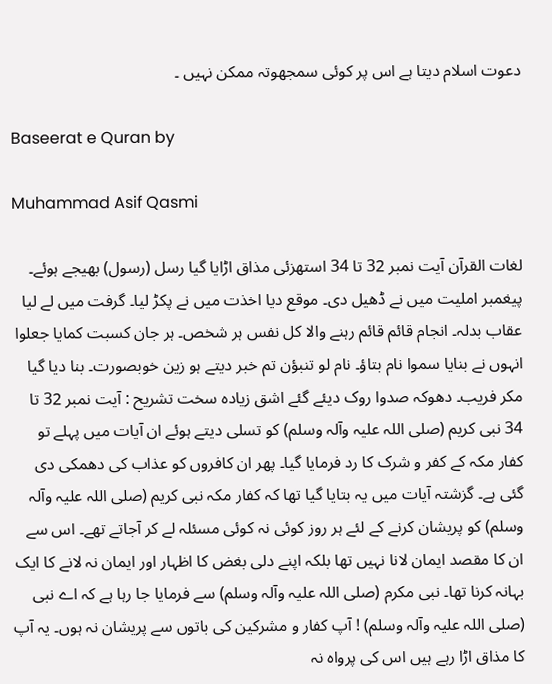دعوت اسلام دیتا ہے اس پر کوئی سمجھوتہ ممکن نہیں ۔

Baseerat e Quran by

Muhammad Asif Qasmi

لغات القرآن آیت نمبر 32 تا 34 استھزئی مذاق اڑایا گیا رسل (رسول) بھیجے ہوئے۔ پیغمبر املیت میں نے ڈھیل دی۔ موقع دیا اخذت میں نے پکڑ لیا۔ گرفت میں لے لیا عقاب بدلہ۔ انجام قائم قائم رہنے والا کل نفس ہر شخص۔ ہر جان کسبت کمایا جعلوا انہوں نے بنایا سموا نام بتاؤ۔ نام لو تنبؤن تم خبر دیتے ہو زین خوبصورت۔ بنا دیا گیا مکر فریب۔ دھوکہ صدوا روک دیئے گئے اشق زیادہ سخت تشریح : آیت نمبر 32 تا 34 نبی کریم (صلی اللہ علیہ وآلہ وسلم) کو تسلی دیتے ہوئے ان آیات میں پہلے تو کفار مکہ کے کفر و شرک کا رد فرمایا گیا۔ پھر ان کافروں کو عذاب کی دھمکی دی گئی ہے۔ گزشتہ آیات میں یہ بتایا گیا تھا کہ کفار مکہ نبی کریم (صلی اللہ علیہ وآلہ وسلم) کو پریشان کرنے کے لئے ہر روز کوئی نہ کوئی مسئلہ لے کر آجاتے تھے۔ اس سے ان کا مقصد ایمان لانا نہیں تھا بلکہ اپنے دلی بغض کا اظہار اور ایمان نہ لانے کا ایک بہانہ کرنا تھا۔ نبی مکرم (صلی اللہ علیہ وآلہ وسلم) سے فرمایا جا رہا ہے کہ اے نبی (صلی اللہ علیہ وآلہ وسلم) ! آپ کفار و مشرکین کی باتوں سے پریشان نہ ہوں۔ یہ آپ کا مذاق اڑا رہے ہیں اس کی پرواہ نہ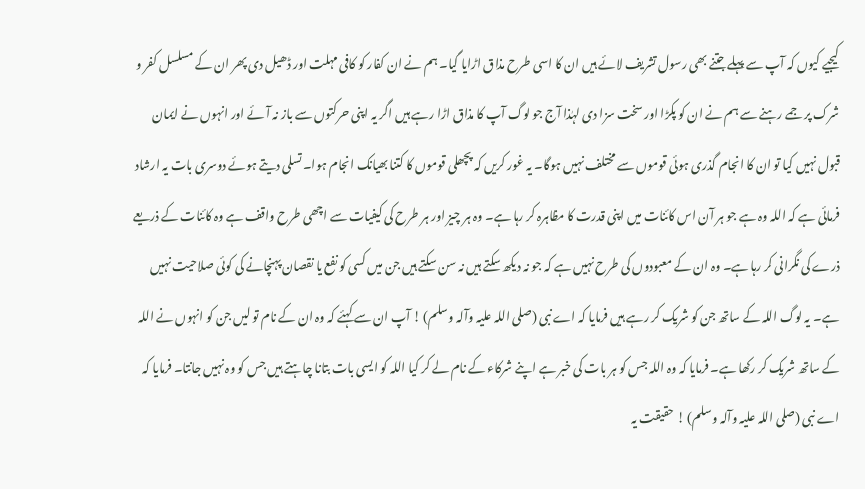کیجیے کیوں کہ آپ سے پہلے جتنے بھی رسول تشریف لائے ہیں ان کا اسی طرح مذاق اڑایا گیا۔ ہم نے ان کفار کو کافی مہلت اور ڈھیل دی پھر ان کے مسلسل کفر و شرک پر جمے رہنے سے ہم نے ان کو پکڑا اور سخت سزا دی لہٰذا آج جو لوگ آپ کا مذاق اڑا رہے ہیں اگر یہ اپنی حرکتوں سے باز نہ آئے اور انہوں نے ایمان قبول نہیں کیا تو ان کا انجام گذری ہوئی قوموں سے مختلف نہیں ہوگا۔ یہ غور کریں کہ پچھلی قوموں کا کتنا بھیانک انجام ہوا۔ تسلی دیتے ہوئے دوسری بات یہ ارشاد فرمائی ہے کہ اللہ وہ ہے جو ہر آن اس کائنات میں اپنی قدرت کا مظاہرہ کر رہا ہے۔ وہ ہر چیز اور ہر طرح کی کیفیات سے اچھی طرح واقف ہے وہ کائنات کے ذریعے ذرے کی نگرانی کر رہا ہے۔ وہ ان کے معبودوں کی طرح نہیں ہے کہ جو نہ دیکھ سکتے ہیں نہ سن سکتے ہیں جن میں کسی کو نفع یا نقصان پہنچانے کی کوئی صلاحیت نہیں ہے۔ یہ لوگ اللہ کے ساتھ جن کو شریک کر رہے ہیں فرمایا کہ اے نبی (صلی اللہ علیہ وآلہ وسلم) ! آپ ان سے کہئے کہ وہ ان کے نام تو لیں جن کو انہوں نے اللہ کے ساتھ شریک کر رکھا ہے۔ فرمایا کہ وہ اللہ جس کو ہر بات کی خبر ہے اپنے شرکاء کے نام لے کر کیا اللہ کو ایسی بات بتانا چاہتے ہیں جس کو وہ نہیں جانتا۔ فرمایا کہ اے نبی (صلی اللہ علیہ وآلہ وسلم) ! حقیقت یہ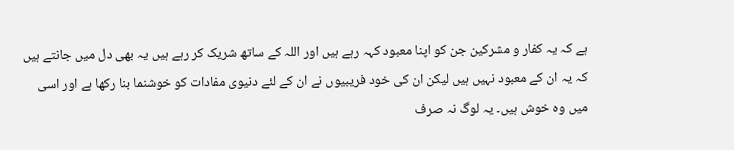ہے کہ یہ کفار و مشرکین جن کو اپنا معبود کہہ رہے ہیں اور اللہ کے ساتھ شریک کر رہے ہیں یہ بھی دل میں جانتے ہیں کہ یہ ان کے معبود نہیں ہیں لیکن ان کی خود فریبیوں نے ان کے لئے دنیوی مفادات کو خوشنما بنا رکھا ہے اور اسی میں وہ خوش ہیں۔ یہ لوگ نہ صرف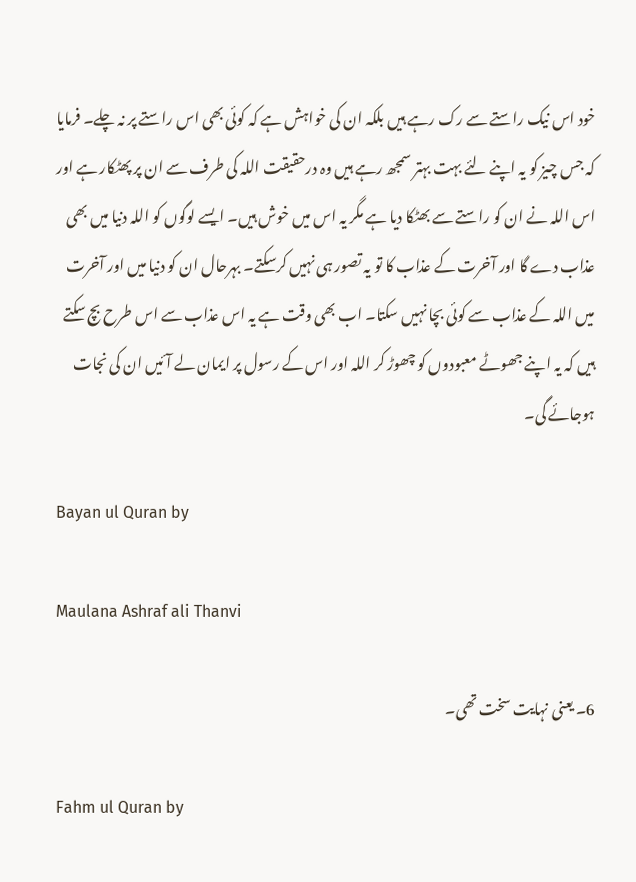خود اس نیک راستے سے رک رہے ہیں بلکہ ان کی خواہش ہے کہ کوئی بھی اس راستے پر نہ چلے۔ فرمایا کہ جس چیز کو یہ اپنے لئے بہت بہتر سمجھ رہے ہیں وہ درحقیقت اللہ کی طرف سے ان پر پھٹکار ہے اور اس اللہ نے ان کو راستے سے بھٹکا دیا ہے مگر یہ اس میں خوش ہیں۔ ایسے لوگوں کو اللہ دنیا میں بھی عذاب دے گا اور آخرت کے عذاب کا تو یہ تصور ہی نہیں کرسکتے۔ بہرحال ان کو دنیا میں اور آخرت میں اللہ کے عذاب سے کوئی بچا نہیں سکتا۔ اب بھی وقت ہے یہ اس عذاب سے اس طرح بچ سکتے ہیں کہ یہ اپنے جھوٹے معبودوں کو چھوڑ کر اللہ اور اس کے رسول پر ایمان لے آئیں ان کی نجات ہوجائے گی۔

Bayan ul Quran by

Maulana Ashraf ali Thanvi

6۔ یعنی نہایت سخت تھی۔

Fahm ul Quran by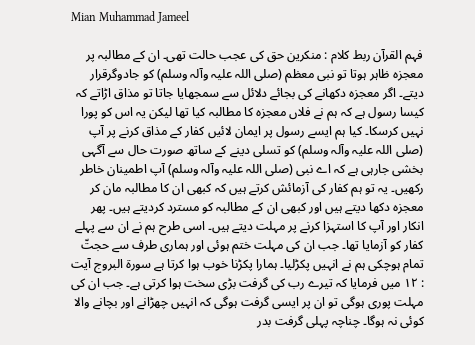Mian Muhammad Jameel

فہم القرآن ربط کلام : منکرین حق کی عجب حالت تھی۔ ان کے مطالبہ پر معجزہ ظاہر ہوتا تو نبی معظم (صلی اللہ علیہ وآلہ وسلم) کو جادوگرقرار دیتے۔ اگر معجزہ دکھانے کی بجائے دلائل سے سمجھایا جاتا تو مذاق اڑاتے کہ کیسا رسول ہے کہ ہم نے فلاں معجزہ کا مطالبہ کیا تھا لیکن یہ اس کو پورا نہیں کرسکا۔ کیا ہم ایسے رسول پر ایمان لائیں کفار کے مذاق کرنے پر آپ (صلی اللہ علیہ وآلہ وسلم) کو تسلی دینے کے ساتھ صورت حال سے آگہی بخشی جارہی ہے کہ اے نبی (صلی اللہ علیہ وآلہ وسلم) آپ اطمینان خاطر رکھیں۔ یہ تو ہم کفار کی آزمائش کرتے ہیں کہ کبھی ان کا مطالبہ مان کر معجزہ دکھا دیتے ہیں اور کبھی ان کے مطالبہ کو مسترد کردیتے ہیں۔ پھر انکار اور آپ کا استہزا کرنے پر مہلت دیتے ہیں۔ اسی طرح ہم نے ان سے پہلے کفار کو آزمایا تھا۔ جب ان کی مہلت ختم ہوئی اور ہماری طرف سے حجتّ تمام ہوچکی ہم نے انہیں پکڑلیا۔ ہمارا پکڑنا خوب ہوا کرتا ہے سورة البروج آیت : ١٢ میں فرمایا کہ تیرے رب کی گرفت بڑی سخت ہوا کرتی ہے۔ جب ان کی مہلت پوری ہوگی تو ان پر ایسی گرفت ہوگی کہ انہیں چھڑانے اور بچانے والا کوئی نہ ہوگا۔ چناچہ پہلی گرفت بدر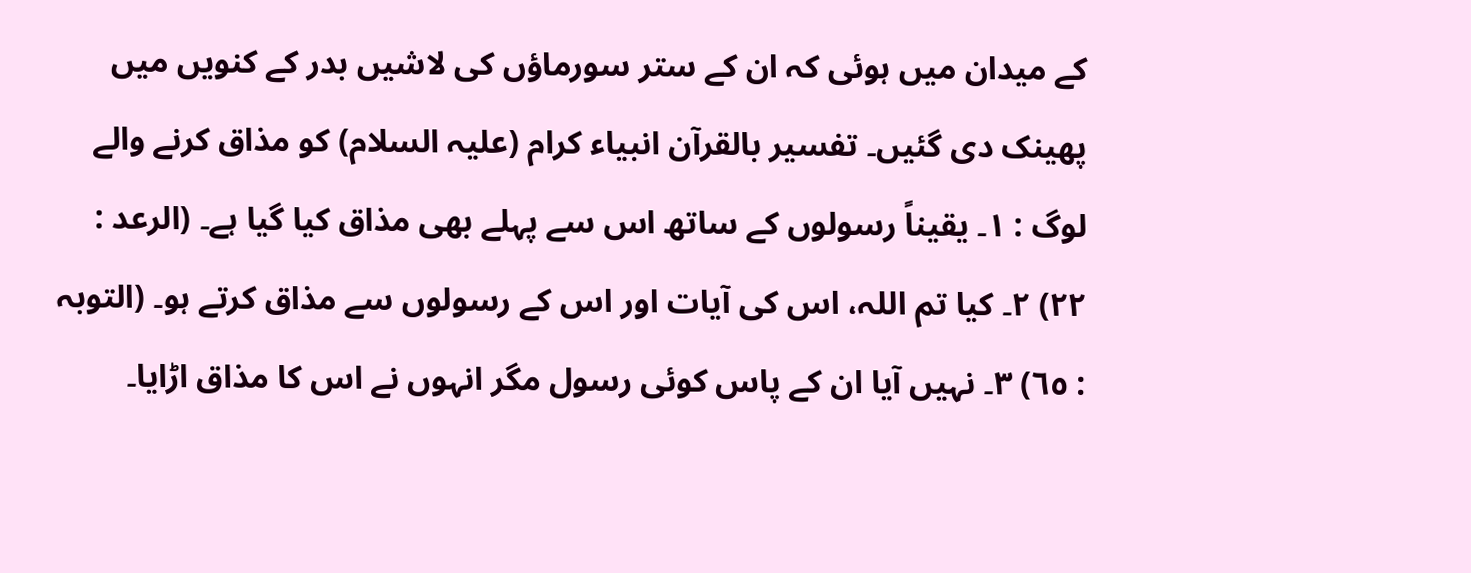کے میدان میں ہوئی کہ ان کے ستر سورماؤں کی لاشیں بدر کے کنویں میں پھینک دی گئیں۔ تفسیر بالقرآن انبیاء کرام (علیہ السلام) کو مذاق کرنے والے لوگ : ١۔ یقیناً رسولوں کے ساتھ اس سے پہلے بھی مذاق کیا گیا ہے۔ (الرعد : ٢٢) ٢۔ کیا تم اللہ، اس کی آیات اور اس کے رسولوں سے مذاق کرتے ہو۔ (التوبہ : ٦٥) ٣۔ نہیں آیا ان کے پاس کوئی رسول مگر انہوں نے اس کا مذاق اڑایا۔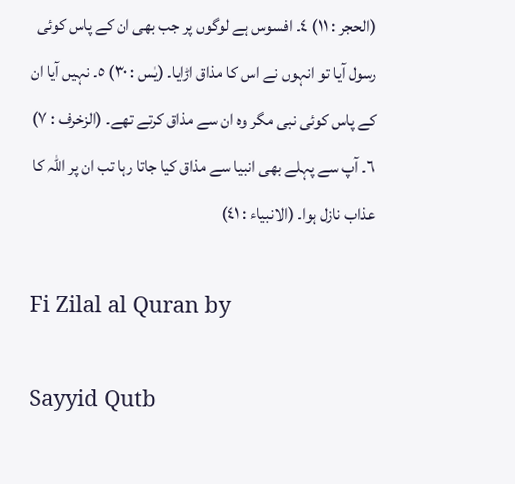(الحجر : ١١) ٤۔ افسوس ہے لوگوں پر جب بھی ان کے پاس کوئی رسول آیا تو انہوں نے اس کا مذاق اڑایا۔ (یٰس : ٣٠) ٥۔ نہیں آیا ان کے پاس کوئی نبی مگر وہ ان سے مذاق کرتے تھے۔ (الزخرف : ٧) ٦۔ آپ سے پہلے بھی انبیا سے مذاق کیا جاتا رہا تب ان پر اللہ کا عذاب نازل ہوا۔ (الانبیاء : ٤١)

Fi Zilal al Quran by

Sayyid Qutb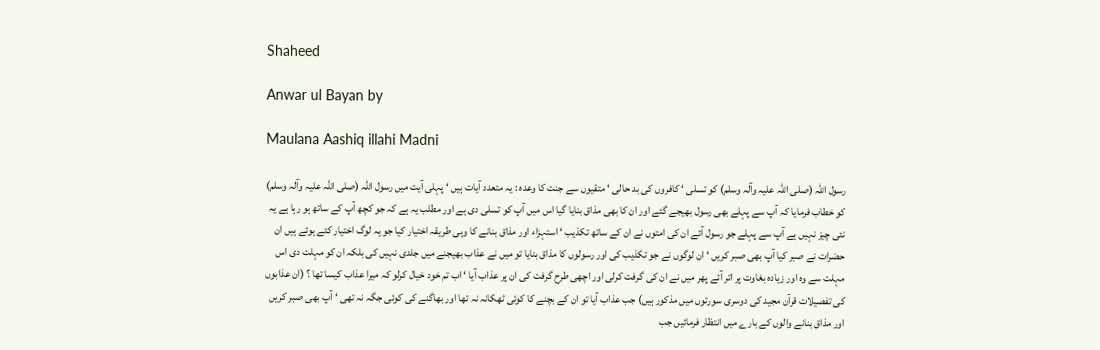Shaheed

Anwar ul Bayan by

Maulana Aashiq illahi Madni

رسول اللہ (صلی اللہ علیہ وآلہ وسلم) کو تسلی ‘ کافروں کی بد حالی ‘ متقیوں سے جنت کا وعدہ : یہ متعدد آیات ہیں ‘ پہلی آیت میں رسول اللہ (صلی اللہ علیہ وآلہ وسلم) کو خطاب فرمایا کہ آپ سے پہلے بھی رسول بھیجے گئے اور ان کا بھی مذاق بنایا گیا اس میں آپ کو تسلی دی ہے اور مطلب یہ ہے کہ جو کچھ آپ کے ساتھ ہو رہا ہے یہ نئی چیز نہیں ہے آپ سے پہلے جو رسول آئے ان کی امتوں نے ان کے ساتھ تکذیب ‘ استہزاء اور مذاق بنانے کا وہی طریقہ اختیار کیا جو یہ لوگ اختیار کئے ہوئے ہیں ان حضرات نے صبر کیا آپ بھی صبر کریں ‘ ان لوگوں نے جو تکذیب کی اور رسولوں کا مذاق بنایا تو میں نے عذاب بھیجنے میں جلدی نہیں کی بلکہ ان کو مہلت دی اس مہلت سے وہ اور زیادہ بغاوت پر اتر آئے پھر میں نے ان کی گرفت کرلی اور اچھی طرح گرفت کی ان پر عذاب آیا ‘ اب تم خود خیال کرلو کہ میرا عذاب کیسا تھا ؟ (ان عذابوں کی تفصیلات قرآن مجید کی دوسری سورتوں میں مذکور ہیں) جب عذاب آیا تو ان کے بچنے کا کوئی ٹھکانہ نہ تھا اور بھاگنے کی کوئی جگہ نہ تھی ‘ آپ بھی صبر کریں اور مذاق بنانے والوں کے بارے میں انتظار فرمائیں جب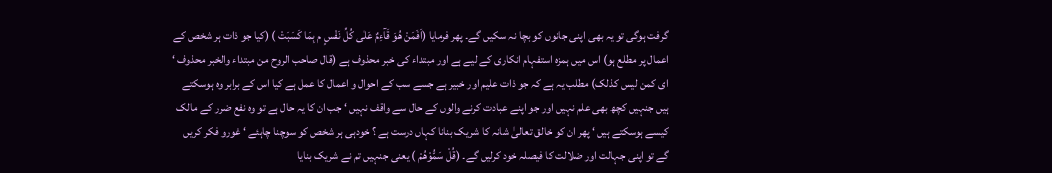گرفت ہوگی تو یہ بھی اپنی جانوں کو بچا نہ سکیں گے۔ پھر فرمایا (اَفَمَنْ ھُوَ قَآءِمٌ عَلٰی کُلِّ نَفْسٍ م بِمَا کَسَبَتْ ) (کیا جو ذات ہر شخص کے اعمال پر مطلع ہو) اس میں ہمزہ استفہام انکاری کے لیے ہے اور مبتداء کی خبر محذوف ہے (قال صاحب الروح من مبتداء والخبر محذوف ‘ ای کمن لیس کذلک) مطلب یہ ہے کہ جو ذات علیم اور خبیر ہے جسے سب کے احوال و اعمال کا عمل ہے کیا اس کے برابر وہ ہوسکتے ہیں جنہیں کچھ بھی علم نہیں اور جو اپنے عبادت کرنے والوں کے حال سے واقف نہیں ‘ جب ان کا یہ حال ہے تو وہ نفع ضرر کے مالک کیسے ہوسکتے ہیں ‘ پھر ان کو خالق تعالیٰ شانہ کا شریک بنانا کہاں درست ہے ؟ خودہی ہر شخص کو سوچنا چاہئے ‘ غورو فکر کریں گے تو اپنی جہالت اور ضلالت کا فیصلہ خود کرلیں گے۔ (قُلْ سَمُّوْھُمْ ) یعنی جنہیں تم نے شریک بنایا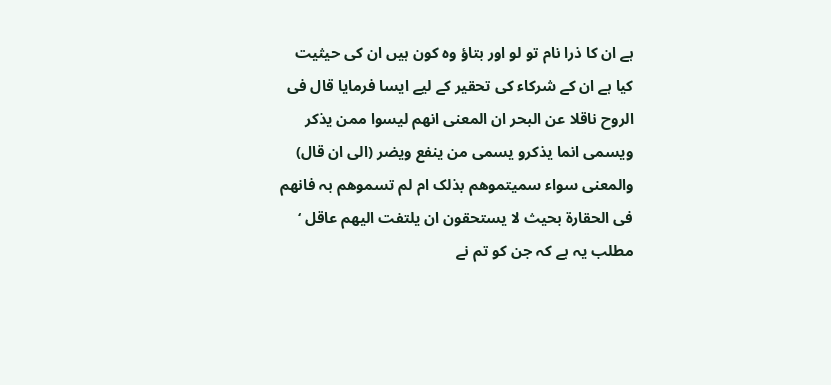ہے ان کا ذرا نام تو لو اور بتاؤ وہ کون ہیں ان کی حیثیت کیا ہے ان کے شرکاء کی تحقیر کے لیے ایسا فرمایا قال فی الروح ناقلا عن البحر ان المعنی انھم لیسوا ممن یذکر ویسمی انما یذکرو یسمی من ینفع ویضر (الی ان قال) والمعنی سواء سمیتموھم بذلک ام لم تسموھم بہ فانھم فی الحقارۃ بحیث لا یستحقون ان یلتفت الیھم عاقل ‘ مطلب یہ ہے کہ جن کو تم نے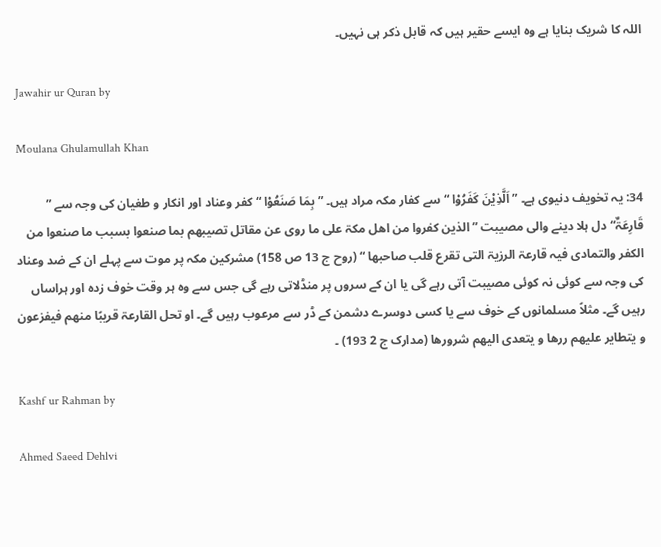اللہ کا شریک بنایا ہے وہ ایسے حقیر ہیں کہ قابل ذکر ہی نہیں۔

Jawahir ur Quran by

Moulana Ghulamullah Khan

34: یہ تخویف دنیوی ہے۔ ” اَلَّذِیْنَ کَفَرُوْا “ سے کفار مکہ مراد ہیں۔ ” بِمَا صَنَعُوْا “ کفر وعناد اور انکار و طغیان کی وجہ سے ” قَارِعَۃٌ“ دل ہلا دینے والی مصیبت ” الذین کفروا من اھل مکۃ علی ما روی عن مقاتل تصیبھم بما صنعوا بسبب ما صنعوا من الکفر والتمادی فیہ قارعۃ الرزیۃ التی تقرع قلب صاحبھا “ (روح ج 13 ص 158) مشرکین مکہ پر موت سے پہلے ان کے ضد وعناد کی وجہ سے کوئی نہ کوئی مصیبت آتی رہے گی یا ان کے سروں پر منڈلاتی رہے گی جس سے وہ ہر وقت خوف زدہ اور ہراساں رہیں گے۔ مثلاً مسلمانوں کے خوف سے یا کسی دوسرے دشمن کے ڈر سے مرعوب رہیں گے۔ او تحل القارعۃ قریبًا منھم فیفزعون و یتطایر علیھم ررھا و یتعدی الیھم شرورھا (مدارک ج 2 193) ۔

Kashf ur Rahman by

Ahmed Saeed Dehlvi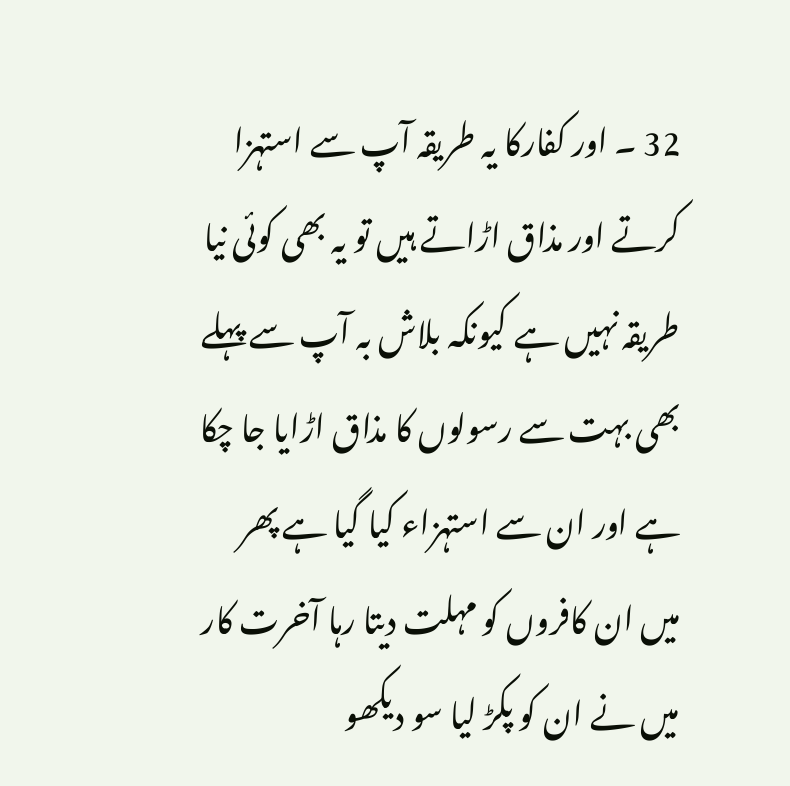32 ۔ اور کفارکا یہ طریقہ آپ سے استہزا کرتے اور مذاق اڑاتے ہیں تو یہ بھی کوئی نیا طریقہ نہیں ہے کیونکہ بلاش بہ آپ سے پہلے بھی بہت سے رسولوں کا مذاق اڑایا جا چکا ہے اور ان سے استہزاء کیا گیا ہے پھر میں ان کافروں کو مہلت دیتا رہا آخرت کار میں نے ان کو پکڑ لیا سو دیکھو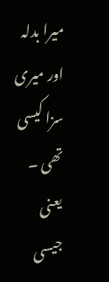میرا بدلہ اور میری سزا کیسی تھی ۔ یعنی جیسی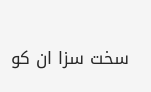سخت سزا ان کو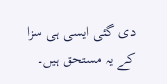دی گئی ایسی ہی سزا کے یہ مستحق ہیں۔